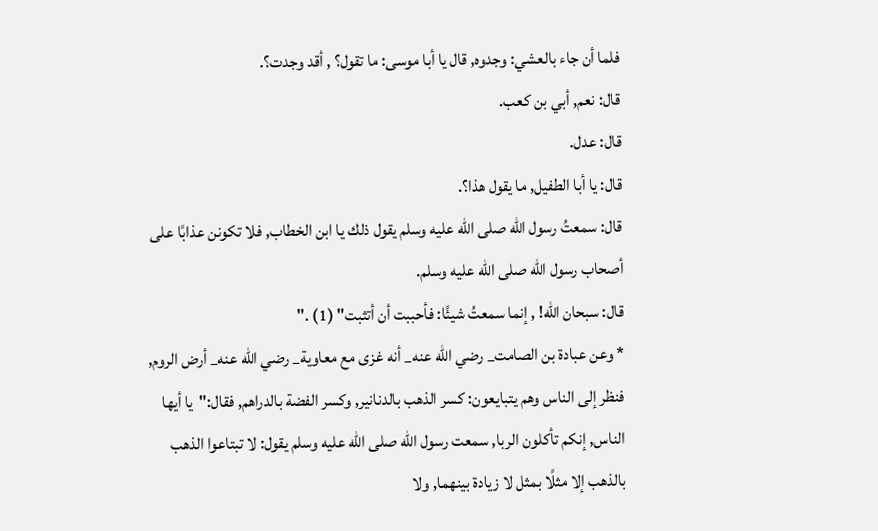فلما أن جاء بالعشي: وجدوه, قال يا أبا موسى: ما تقول؟ , أقد وجدت؟.
قال: نعم, أبي بن كعب.
قال: عدل.
قال: يا أبا الطفيل, ما يقول هذا؟.
قال: سمعتُ رسول الله صلى الله عليه وسلم يقول ذلك يا ابن الخطاب, فلا تكونن عذابًا على أصحاب رسول الله صلى الله عليه وسلم.
قال: سبحان الله! , إنما سمعتُ شيئًا: فأحببت أن أتثبت" (1) ."
* وعن عبادة بن الصامت_ رضي الله عنه_ أنه غزى مع معاوية_ رضي الله عنه_ أرض الروم, فنظر إلى الناس وهم يتبايعون: كسر الذهب بالدنانير, وكسر الفضة بالدراهم, فقال:"يا أيها الناس, إنكم تأكلون الربا, سمعت رسول الله صلى الله عليه وسلم يقول: لا تبتاعوا الذهب بالذهب إلا مثلًا بمثل لا زيادة بينهما, ولا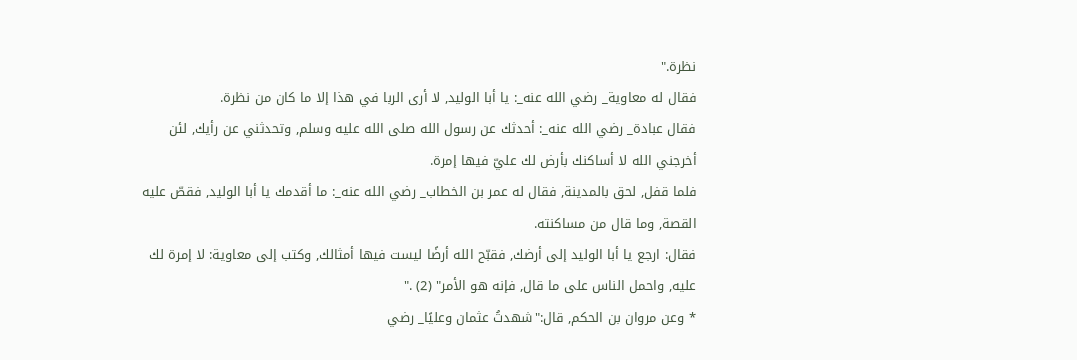نظرة."
فقال له معاوية_ رضي الله عنه_: يا أبا الوليد, لا أرى الربا في هذا إلا ما كان من نظرة.
فقال عبادة_ رضي الله عنه_: أحدثك عن رسول الله صلى الله عليه وسلم, وتحدثني عن رأيك, لئن أخرجني الله لا أساكنك بأرض لك عليّ فيها إمرة.
فلما قفل, لحق بالمدينة, فقال له عمر بن الخطاب_ رضي الله عنه_: ما أقدمك يا أبا الوليد, فقصّ عليه القصة, وما قال من مساكنته.
فقال: ارجع يا أبا الوليد إلى أرضك, فقبّح الله أرضًا ليست فيها أمثالك, وكتب إلى معاوية: لا إمرة لك عليه, واحمل الناس على ما قال, فإنه هو الأمر" (2) ."
* وعن مروان بن الحكم, قال:"شهدتُ عثمان وعليًا_ رضي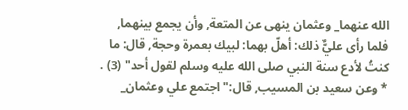الله عنهما_ وعثمان ينهى عن المتعة, وأن يجمع بينهما, فلما رأى عليٌّ ذلك: أهلّ بهما: لبيك بعمرة وحجة, قال: ما كنتُ لأدع سنة النبي صلى الله عليه وسلم لقول أحد" (3) .
* وعن سعيد بن المسيب, قال:"اجتمع علي وعثمان_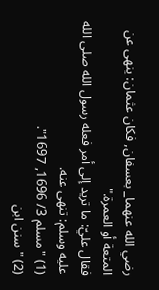رضي الله عنهما_ بعسفان, فكان عثمان: ينهى عن المتعة أو العمرة."
فقال عليّ: ما تريد إلى أمر فعله رسول الله صلى الله عليه وسلم: تنهى عنه.
(1) "مسلم 3/ 1696, 1697".
(2) "سنن ابن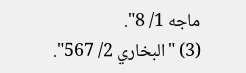ماجه 1/ 8".
(3) "البخاري 2/ 567".